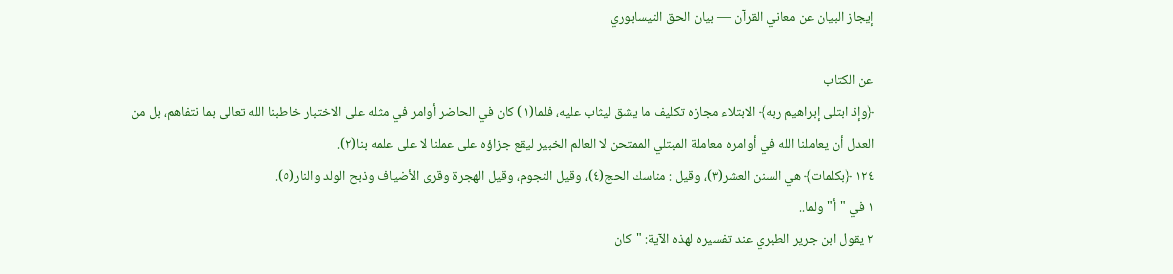إيجاز البيان عن معاني القرآن — بيان الحق النيسابوري

عن الكتاب
﴿وإذ ابتلى إبراهيم ربه﴾ الابتلاء مجازه تكليف ما يشق ليثاب عليه، فلما(١) كان في الحاضر أوامر في مثله على الاختبار خاطبنا الله تعالى بما نتفاهم، بل من العدل أن يعاملنا الله في أوامره معاملة المبتلي الممتحن لا العالم الخبير ليقع جزاؤه على عملنا لا على علمه بنا(٢).
١٢٤ ﴿بكلمات﴾ هي السنن العشر(٣)، وقيل : مناسك الحج(٤)، وقيل النجوم، وقيل الهجرة وقرى الأضياف وذبح الولد والنار(٥).
١ في "أ" ولما..
٢ يقول ابن جرير الطبري عند تفسيره لهذه الآية: "كان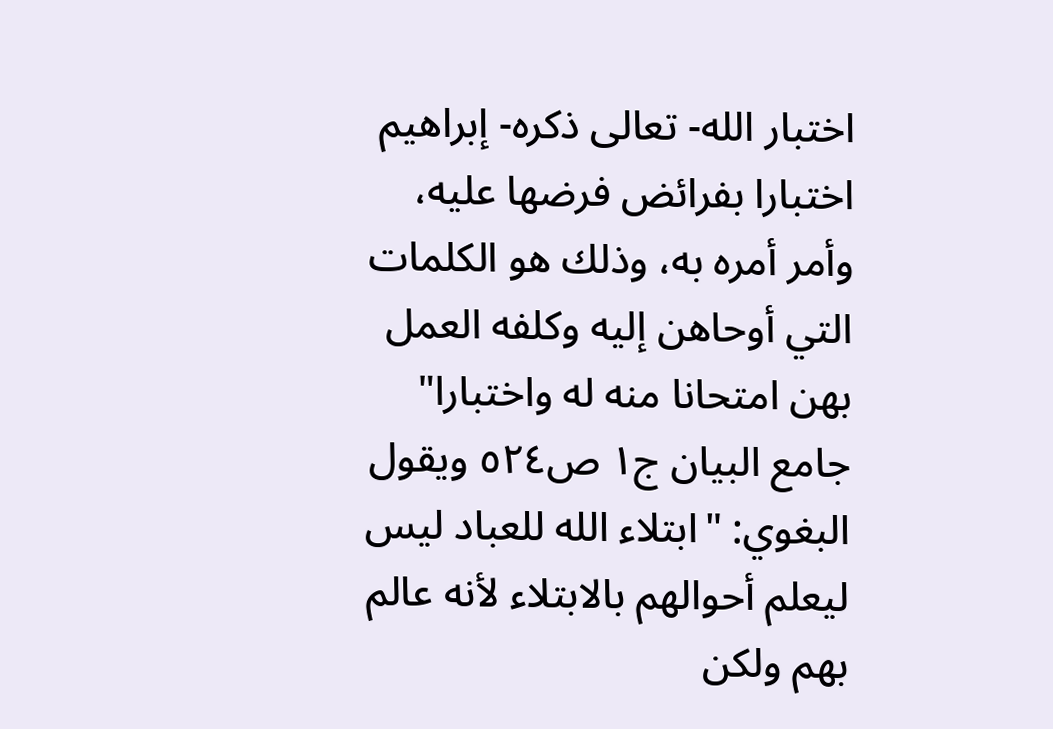اختبار الله- تعالى ذكره- إبراهيم اختبارا بفرائض فرضها عليه، وأمر أمره به، وذلك هو الكلمات التي أوحاهن إليه وكلفه العمل بهن امتحانا منه له واختبارا" جامع البيان ج١ ص٥٢٤ ويقول البغوي: "ابتلاء الله للعباد ليس ليعلم أحوالهم بالابتلاء لأنه عالم بهم ولكن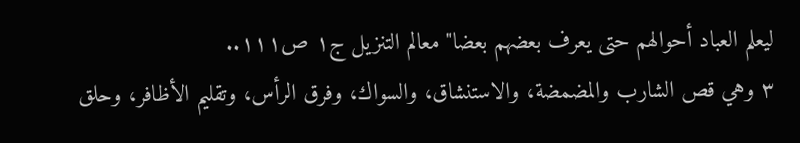ليعلم العباد أحوالهم حتى يعرف بعضهم بعضا" معالم التنزيل ج١ ص١١١..
٣ وهي قص الشارب والمضمضة، والاستنشاق، والسواك، وفرق الرأس، وتقليم الأظافر، وحلق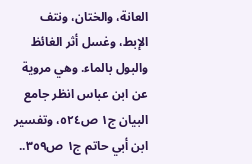العانة، والختان، ونتف الإبط، وغسل أثر الغائظ والبول بالماء. وهي مروية عن ابن عباس انظر جامع البيان ج١ ص٥٢٤، وتفسير ابن أبي حاتم ج١ ص٣٥٩..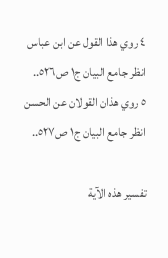٤ روي هذا القول عن ابن عباس انظر جامع البيان ج١ ص٥٢٦..
٥ روي هذان القولان عن الحسن انظر جامع البيان ج١ ص٥٢٧..

تفسير هذه الآية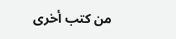من كتب أخرى